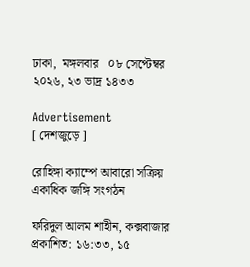ঢাকা,  মঙ্গলবার   ০৮ সেপ্টেম্বর ২০২৬, ২৩ ভাদ্র ১৪৩৩

Advertisement
[ দেশজুড়ে ]

রোহিঙ্গা ক্যাম্পে আবারো সক্রিয় একাধিক জঙ্গি সংগঠন

ফরিদুল আলম শাহীন, কক্সবাজার
প্রকাশিত: ১৬:৩৩, ১৫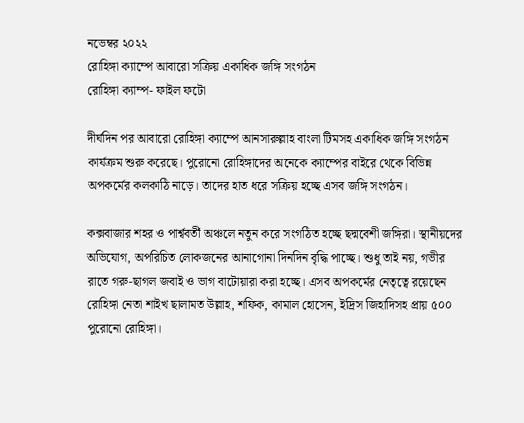নভেম্বর ২০২২
রোহিঙ্গা ক্যাম্পে আবারো সক্রিয় একাধিক জঙ্গি সংগঠন
রোহিঙ্গা ক্যাম্প- ফাইল ফটো

দীর্ঘদিন পর আবারো রোহিঙ্গা ক্যাম্পে আনসারুল্লাহ বাংলা টিমসহ একাধিক জঙ্গি সংগঠন কার্যক্রম শুরু করেছে। পুরোনো রোহিঙ্গাদের অনেকে ক্যাম্পের বাইরে থেকে বিভিন্ন অপকর্মের কলকাঠি নাড়ে। তাদের হাত ধরে সক্রিয় হচ্ছে এসব জঙ্গি সংগঠন।

কক্সবাজার শহর ও পার্শ্ববর্তী অঞ্চলে নতুন করে সংগঠিত হচ্ছে ছদ্মবেশী জঙ্গিরা। স্থানীয়দের অভিযোগ, অপরিচিত লোকজনের আনাগোনা দিনদিন বৃদ্ধি পাচ্ছে। শুধু তাই নয়, গভীর রাতে গরু-ছাগল জবাই ও ভাগ বাটোয়ারা করা হচ্ছে। এসব অপকর্মের নেতৃত্বে রয়েছেন রোহিঙ্গা নেতা শাইখ ছালামত উল্লাহ, শফিক, কামাল হোসেন, ইদ্রিস জিহাদিসহ প্রায় ৫০০ পুরোনো রোহিঙ্গা।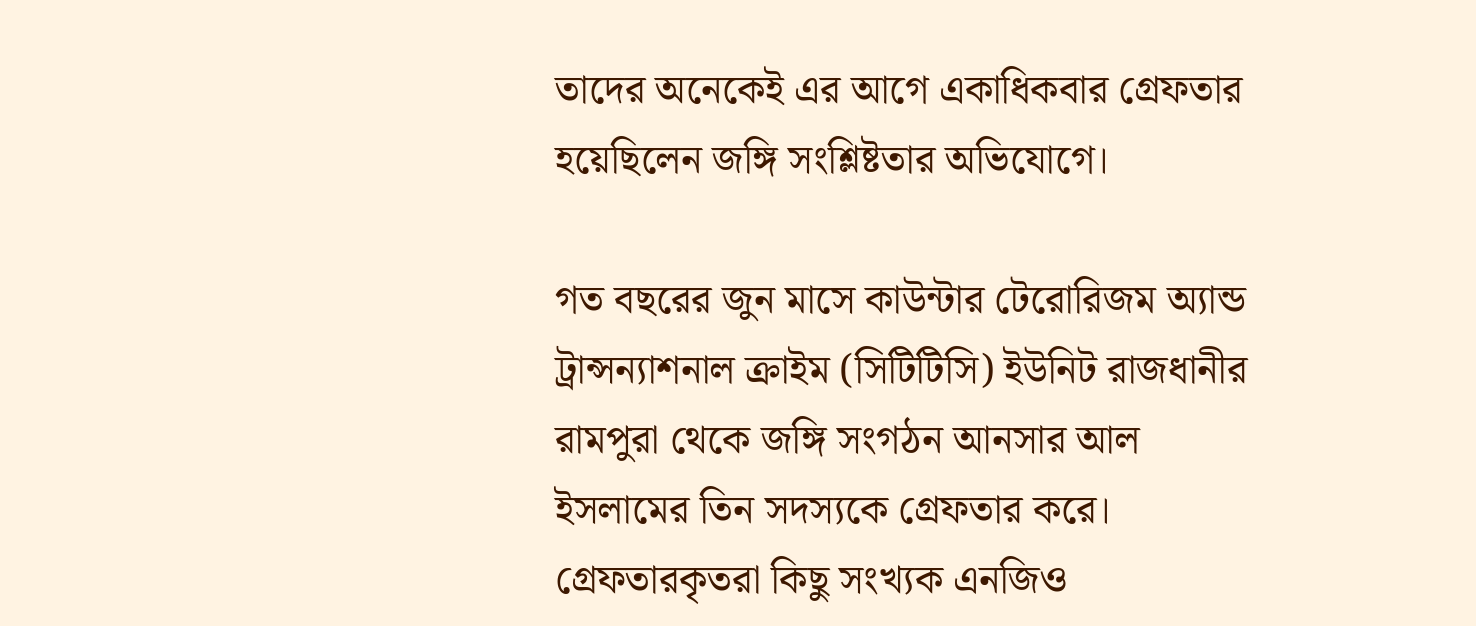তাদের অনেকেই এর আগে একাধিকবার গ্রেফতার হয়েছিলেন জঙ্গি সংশ্লিষ্টতার অভিযোগে।

গত বছরের জুন মাসে কাউন্টার টেরোরিজম অ্যান্ড ট্রান্সন্যাশনাল ক্রাইম (সিটিটিসি) ইউনিট রাজধানীর রামপুরা থেকে জঙ্গি সংগঠন আনসার আল ইসলামের তিন সদস্যকে গ্রেফতার করে। গ্রেফতারকৃতরা কিছু সংখ্যক এনজিও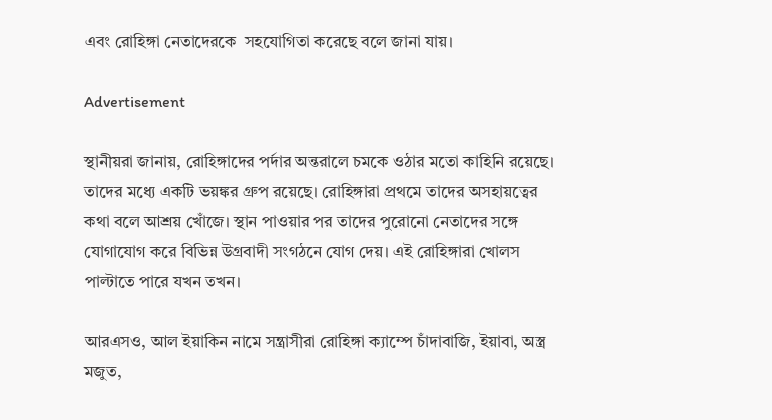এবং রোহিঙ্গা নেতাদেরকে  সহযোগিতা করেছে বলে জানা যায়।

Advertisement

স্থানীয়রা জানায়, রোহিঙ্গাদের পর্দার অন্তরালে চমকে ওঠার মতো কাহিনি রয়েছে। তাদের মধ্যে একটি ভয়ঙ্কর গ্রুপ রয়েছে। রোহিঙ্গারা প্রথমে তাদের অসহায়ত্বের কথা বলে আশ্রয় খোঁজে। স্থান পাওয়ার পর তাদের পুরোনো নেতাদের সঙ্গে যোগাযোগ করে বিভিন্ন উগ্রবাদী সংগঠনে যোগ দেয়। এই রোহিঙ্গারা খোলস পাল্টাতে পারে যখন তখন।

আরএসও, আল ইয়াকিন নামে সন্ত্রাসীরা রোহিঙ্গা ক্যাম্পে চাঁদাবাজি, ইয়াবা, অস্ত্র মজুত,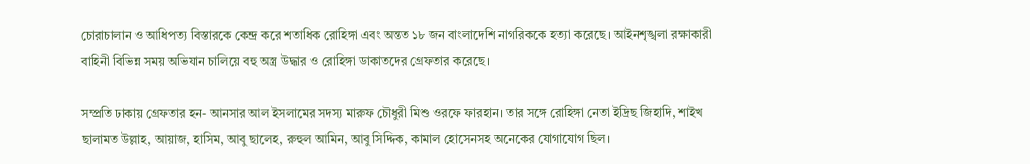চোরাচালান ও আধিপত্য বিস্তারকে কেন্দ্র করে শতাধিক রোহিঙ্গা এবং অন্তত ১৮ জন বাংলাদেশি নাগরিককে হত্যা করেছে। আইনশৃঙ্খলা রক্ষাকারী বাহিনী বিভিন্ন সময় অভিযান চালিয়ে বহু অস্ত্র উদ্ধার ও রোহিঙ্গা ডাকাতদের গ্রেফতার করেছে।

সম্প্রতি ঢাকায় গ্রেফতার হন- আনসার আল ইসলামের সদস্য মারুফ চৌধুরী মিশু ওরফে ফারহান। তার সঙ্গে রোহিঙ্গা নেতা ইদ্রিছ জিহাদি, শাইখ ছালামত উল্লাহ, আয়াজ, হাসিম, আবু ছালেহ, রুহুল আমিন, আবু সিদ্দিক, কামাল হোসেনসহ অনেকের যোগাযোগ ছিল।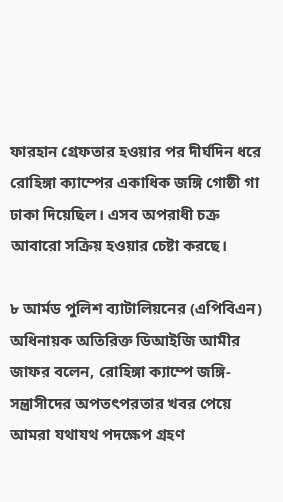ফারহান গ্রেফতার হওয়ার পর দীর্ঘদিন ধরে রোহিঙ্গা ক্যাম্পের একাধিক জঙ্গি গোষ্ঠী গা ঢাকা দিয়েছিল। এসব অপরাধী চক্র আবারো সক্রিয় হওয়ার চেষ্টা করছে।

৮ আর্মড পুলিশ ব্যাটালিয়নের (এপিবিএন) অধিনায়ক অতিরিক্ত ডিআইজি আমীর জাফর বলেন, রোহিঙ্গা ক্যাম্পে জঙ্গি-সন্ত্রাসীদের অপতৎপরতার খবর পেয়ে আমরা যথাযথ পদক্ষেপ গ্রহণ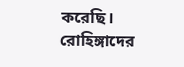করেছি। রোহিঙ্গাদের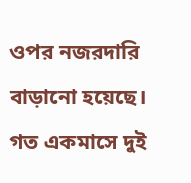ওপর নজরদারি বাড়ানো হয়েছে। গত একমাসে দুই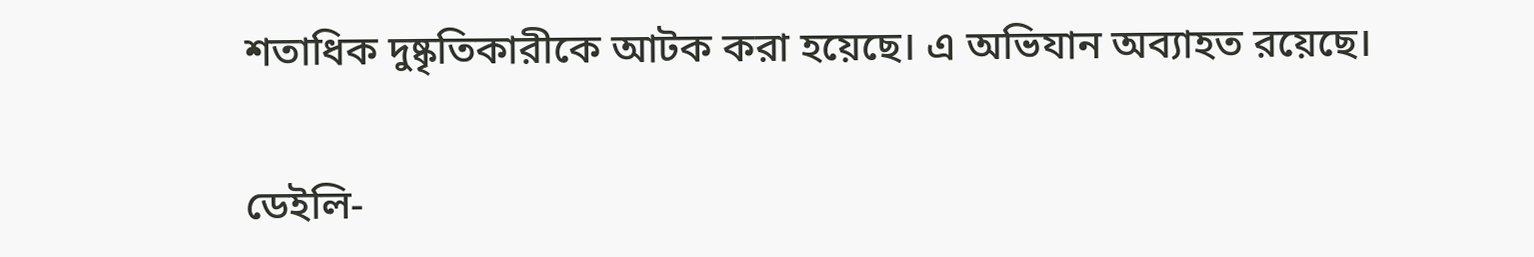শতাধিক দুষ্কৃতিকারীকে আটক করা হয়েছে। এ অভিযান অব্যাহত রয়েছে।

ডেইলি-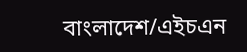বাংলাদেশ/এইচএন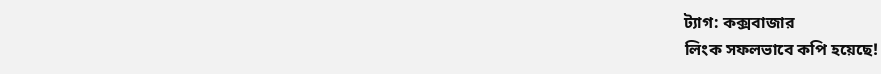ট্যাগ: কক্সবাজার
লিংক সফলভাবে কপি হয়েছে!